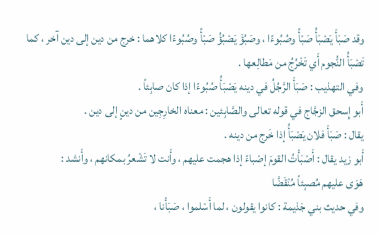وقد صَبَأَ يَصْبَأُ صَبْأً وصُبُوءًا ، وصَبُؤَ يَصْبُؤُ صَبْأً وصُبُوءًا كلاهما : خرج من دين إلى دين آخر ، كما تَصْبَأُ النُّجوم أَي تَخْرُجُ من مَطالِعها .
وفي التهذيب : صَبَأَ الرَّجُلُ في دينه يَصْبَأُ صُبُوءًا إذا كان صابِئاً .
أَبو إِسحق الزجَّاج في قوله تعالى والصَّابِئين : معناه الخارِجِين من دينٍ إلى دين .
يقال : صَبَأَ فلان يَصْبَأُ إذا خَرج من دينه .
أَبو زيد يقال : أَصْبَأْتُ القومَ إصْباءً إذا هجمت عليهم ، وأَنت لا تَشْعرُ بمكانهم ، وأَنشد :
هَوَى عليهم مُصبِئاً مُنْقَضَّا
وفي حديث بني جَذيمة : كانوا يقولون ، لما أَسْلموا ، صَبَأْنا ،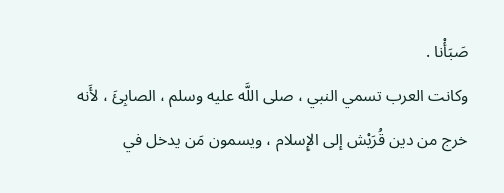صَبَأْنا .
وكانت العرب تسمي النبي ، صلى اللَّه عليه وسلم ، الصابِئَ ، لأَنه خرج من دين قُرَيْش إلى الإِسلام ، ويسمون مَن يدخل في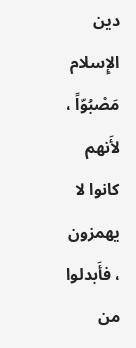دين الإِسلام مَصْبُوّاً ، لأَنهم كانوا لا يهمزون ، فأَبدلوا من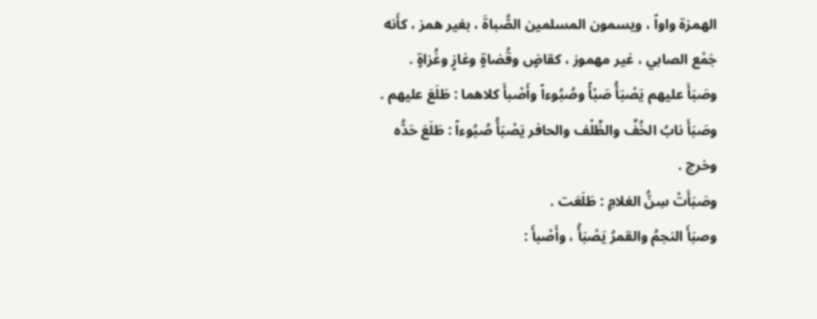الهمزة واواً ، ويسمون المسلمين الصُّباةَ ، بغير همز ، كأَنه جَمْع الصابي ، غير مهموز ، كقاضٍ وقُضاةٍ وغازٍ وغُزاةٍ .
وصَبَأَ عليهم يَصْبَأُ صَبْأً وصُبُوءاً وأَصْبأَ كلاهما : طَلَعَ عليهم .
وصَبَأَ نابُ الخُفِّ والظِّلْف والحافر يَصْبَأُ صُبُوءاً : طَلَعَ حَدُّه وخرج .
وصَبَأَتْ سِنُّ الغلامِ : طَلَعَت .
وصبَأَ النجمُ والقمرُ يَصْبَأُ ، وأَصْبأَ :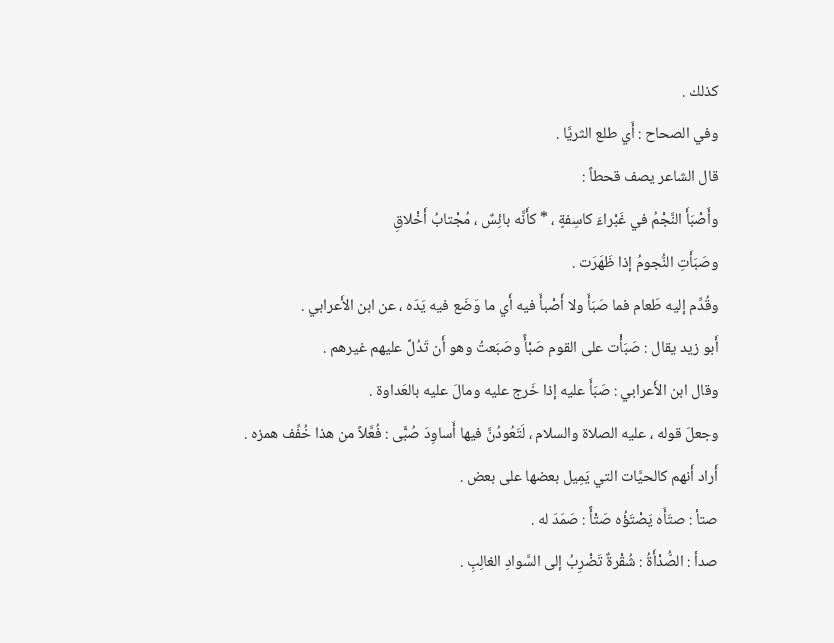كذلك .
وفي الصحاح : أَي طلع الثريَّا .
قال الشاعر يصف قحطاً :
وأَصْبَأَ النَّجْمُ في غَبْراءَ كاسِفةٍ ، * كأَنَّه بائِسٌ ، مُجْتابُ أَخْلاقِ
وصَبَأَتِ النُّجومُ إذا ظَهَرَت .
وقُدِّم إليه طَعام فما صَبَأَ ولا أَصْبأَ فيه أَي ما وَضَع فيه يَدَه ، عن ابن الأَعرابي .
أَبو زيد يقال : صَبَأْت على القوم صَبْأً وصَبَعتُ وهو أَن تَدُلَّ عليهم غيرهم .
وقال ابن الأَعرابي : صَبَأَ عليه إذا خَرج عليه ومالَ عليه بالعَداوة .
وجعلَ قوله ، عليه الصلاة والسلام ، لَتَعُودُنَّ فيها أَساوِدَ صُبًّى : فُعَّلاً من هذا خُفِّف همزه .
أَراد أَنهم كالحيَّات التي يَمِيل بعضها على بعض .
صتأ : صتَأَه يَصْتَؤُه صَتْأً : صَمَدَ له .
صدأ : الصُّدْأَةُ : شُقْرةٌ تَضْرِبُ إلى السَّوادِ الغالِبِ .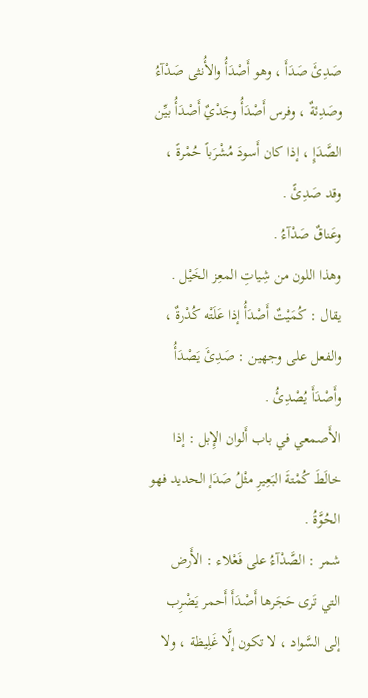صَدِئَ صَدَأَ ، وهو أَصْدَأُ والأُنثى صَدْآءُ وصَدِئةٌ ، وفرس أَصْدَأُ وجَدْيٌ أَصْدَأُ بيِّن الصَّدَإِ ، إذا كان أَسودَ مُشْرَباً حُمْرةً ، وقد صَدِئً .
وعَناقٌ صَدْآءُ .
وهذا اللون من شِياتِ المعِز الخَيْل .
يقال : كُمَيْتٌ أَصْدَأُ إذا عَلَتْه كُدْرةٌ ، والفعل على وجهين : صَدِئَ يَصْدَأُ وأَصْدَأَ يُصْدِئُ .
الأَصمعي في باب أَلوان الإِبل : إذا خالَطَ كُمْتةَ البَعِيرِ مثْلُ صَدَإ الحديد فهو الحُوَّةُ .
شمر : الصَّدْآءُ على فَعْلاء : الأَرض التي تَرى حَجَرها أَصْدَأَ أَحمر يَضْرِب إلى السَّواد ، لا تكون إلَّا غَلِيظة ، ولا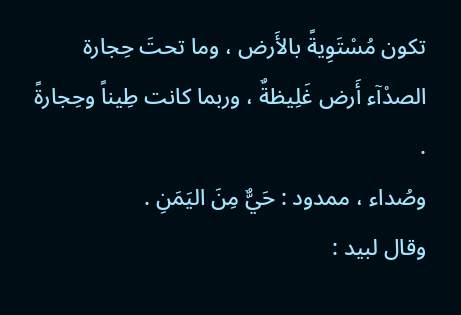تكون مُسْتَوِيةً بالأَرض ، وما تحتَ حِجارة الصدْآء أَرض غَلِيظةٌ ، وربما كانت طِيناً وحِجارةً .
وصُداء ، ممدود : حَيٌّ مِنَ اليَمَنِ .
وقال لبيد :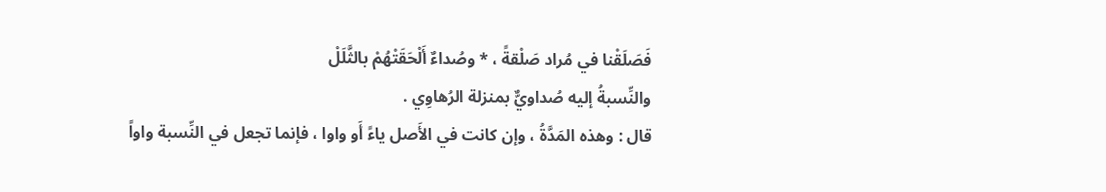فَصَلَقْنا في مُراد صَلْقةً ، * وصُداءٌ أَلْحَقَتْهُمْ بالثَّلَلْ
والنِّسبةُ إليه صُداويٌّ بمنزلة الرُهاوِي .
قال : وهذه المَدَّةُ ، وإن كانت في الأَصل ياءً أَو واوا ، فإنما تجعل في النِّسبة واواً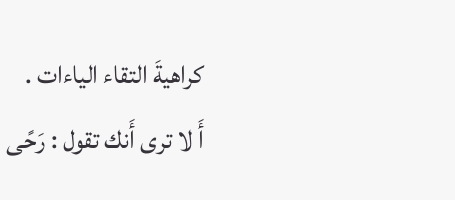كراهيةَ التقاء الياءات .
أَ لا ترى أَنك تقول : رَحًى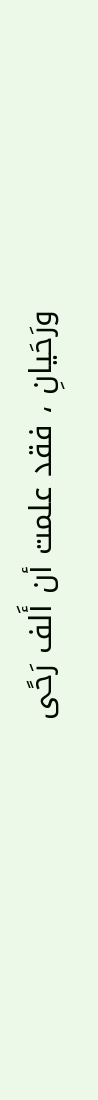ورَحَيانِ ، فقد علمت أن أَلف رَحًى